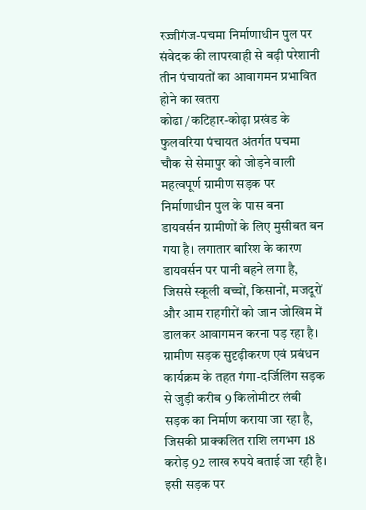रज्जीगंज-पचमा निर्माणाधीन पुल पर संवेदक की लापरवाही से बढ़ी परेशानी
तीन पंचायतों का आवागमन प्रभावित होने का खतरा
कोढा /कटिहार-कोढ़ा प्रखंड के फुलवरिया पंचायत अंतर्गत पचमा चौक से सेमापुर को जोड़ने वाली महत्वपूर्ण ग्रामीण सड़क पर निर्माणाधीन पुल के पास बना डायवर्सन ग्रामीणों के लिए मुसीबत बन गया है। लगातार बारिश के कारण डायवर्सन पर पानी बहने लगा है, जिससे स्कूली बच्चों, किसानों, मजदूरों और आम राहगीरों को जान जोखिम में डालकर आवागमन करना पड़ रहा है। ग्रामीण सड़क सुदृढ़ीकरण एवं प्रबंधन कार्यक्रम के तहत गंगा-दर्जिलिंग सड़क से जुड़ी करीब 9 किलोमीटर लंबी सड़क का निर्माण कराया जा रहा है, जिसकी प्राक्कलित राशि लगभग 18 करोड़ 92 लाख रुपये बताई जा रही है। इसी सड़क पर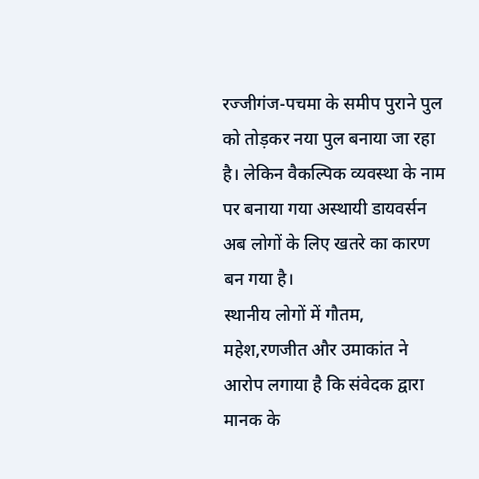रज्जीगंज-पचमा के समीप पुराने पुल को तोड़कर नया पुल बनाया जा रहा है। लेकिन वैकल्पिक व्यवस्था के नाम पर बनाया गया अस्थायी डायवर्सन अब लोगों के लिए खतरे का कारण बन गया है।
स्थानीय लोगों में गौतम, महेश,रणजीत और उमाकांत ने आरोप लगाया है कि संवेदक द्वारा मानक के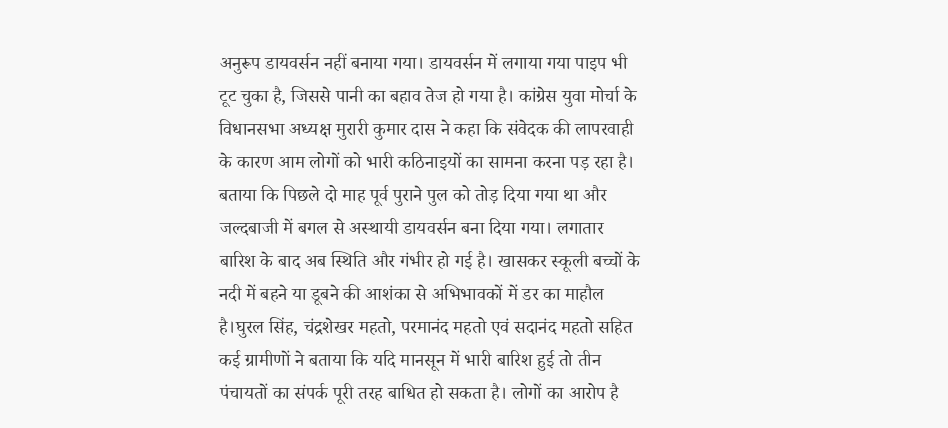अनुरूप डायवर्सन नहीं बनाया गया। डायवर्सन में लगाया गया पाइप भी टूट चुका है, जिससे पानी का बहाव तेज हो गया है। कांग्रेस युवा मोर्चा के विधानसभा अध्यक्ष मुरारी कुमार दास ने कहा कि संवेदक की लापरवाही के कारण आम लोगों को भारी कठिनाइयों का सामना करना पड़ रहा है। बताया कि पिछले दो माह पूर्व पुराने पुल को तोड़ दिया गया था और जल्दबाजी में बगल से अस्थायी डायवर्सन बना दिया गया। लगातार बारिश के बाद अब स्थिति और गंभीर हो गई है। खासकर स्कूली बच्चों के नदी में बहने या डूबने की आशंका से अभिभावकों में डर का माहौल है।घुरल सिंह, चंद्रशेखर महतो, परमानंद महतो एवं सदानंद महतो सहित कई ग्रामीणों ने बताया कि यदि मानसून में भारी बारिश हुई तो तीन पंचायतों का संपर्क पूरी तरह बाधित हो सकता है। लोगों का आरोप है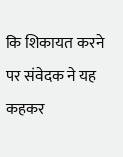कि शिकायत करने पर संवेदक ने यह कहकर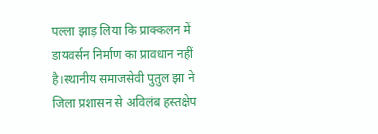पल्ला झाड़ लिया कि प्राक्कलन में डायवर्सन निर्माण का प्रावधान नहीं है।स्थानीय समाजसेवी पुतुल झा ने जिला प्रशासन से अविलंब हस्तक्षेप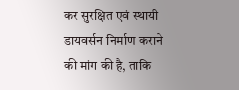कर सुरक्षित एवं स्थायी डायवर्सन निर्माण कराने की मांग की है, ताकि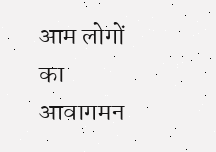आम लोगों का आवागमन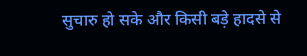सुचारु हो सके और किसी बड़े हादसे से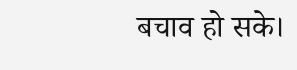बचाव हो सके।